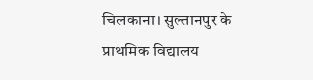चिलकाना। सुल्तानपुर के प्राथमिक विद्यालय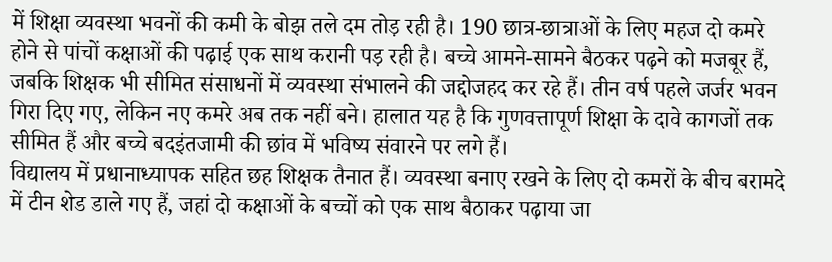में शिक्षा व्यवस्था भवनों की कमी के बोझ तले दम तोड़ रही है। 190 छात्र-छात्राओं के लिए महज दो कमरे होने से पांचों कक्षाओं की पढ़ाई एक साथ करानी पड़ रही है। बच्चे आमने-सामने बैठकर पढ़ने को मजबूर हैं, जबकि शिक्षक भी सीमित संसाधनों में व्यवस्था संभालने की जद्दोजहद कर रहे हैं। तीन वर्ष पहले जर्जर भवन गिरा दिए गए, लेकिन नए कमरे अब तक नहीं बने। हालात यह है कि गुणवत्तापूर्ण शिक्षा के दावे कागजों तक सीमित हैं और बच्चे बदइंतजामी की छांव में भविष्य संवारने पर लगे हैं।
विद्यालय में प्रधानाध्यापक सहित छह शिक्षक तैनात हैं। व्यवस्था बनाए रखने के लिए दो कमरों के बीच बरामदे में टीन शेड डाले गए हैं, जहां दो कक्षाओं के बच्चों को एक साथ बैठाकर पढ़ाया जा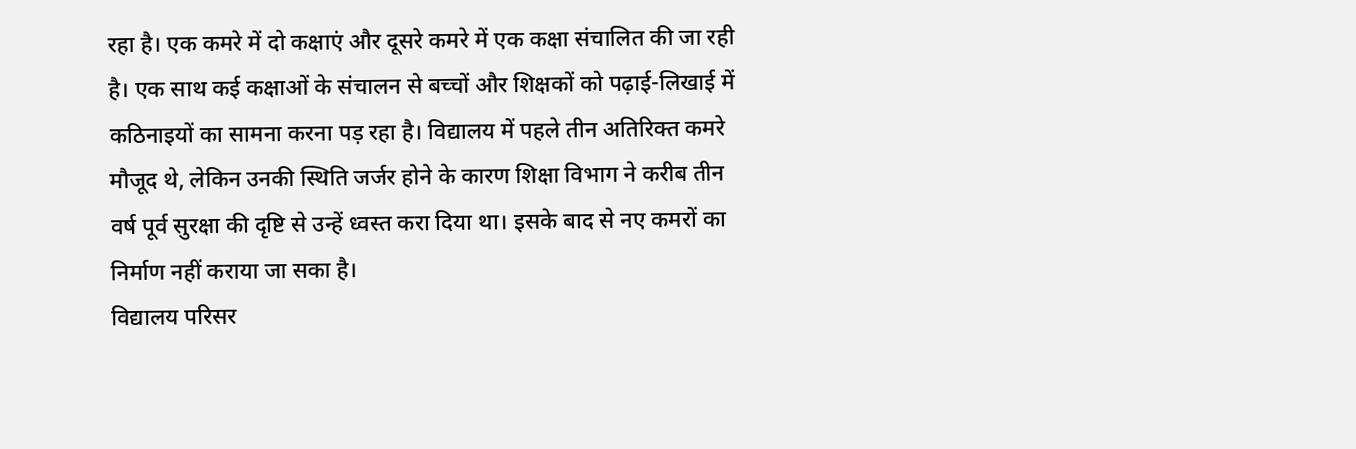रहा है। एक कमरे में दो कक्षाएं और दूसरे कमरे में एक कक्षा संचालित की जा रही है। एक साथ कई कक्षाओं के संचालन से बच्चों और शिक्षकों को पढ़ाई-लिखाई में कठिनाइयों का सामना करना पड़ रहा है। विद्यालय में पहले तीन अतिरिक्त कमरे मौजूद थे, लेकिन उनकी स्थिति जर्जर होने के कारण शिक्षा विभाग ने करीब तीन वर्ष पूर्व सुरक्षा की दृष्टि से उन्हें ध्वस्त करा दिया था। इसके बाद से नए कमरों का निर्माण नहीं कराया जा सका है।
विद्यालय परिसर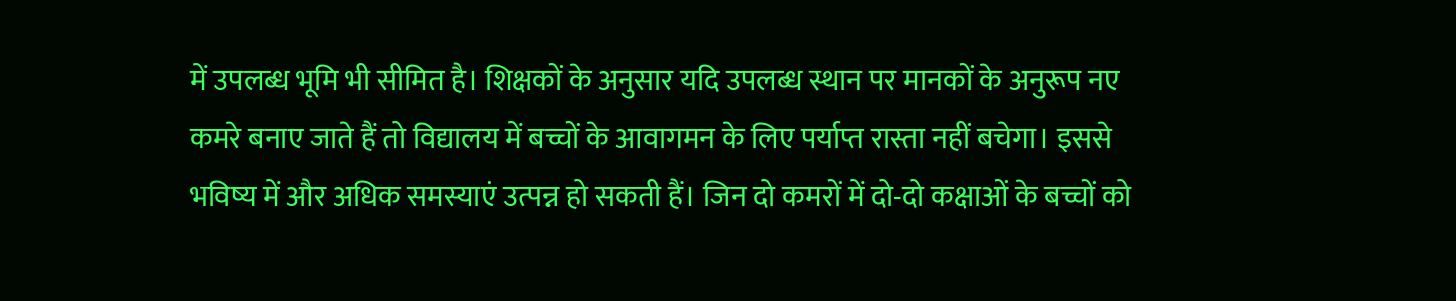में उपलब्ध भूमि भी सीमित है। शिक्षकों के अनुसार यदि उपलब्ध स्थान पर मानकों के अनुरूप नए कमरे बनाए जाते हैं तो विद्यालय में बच्चों के आवागमन के लिए पर्याप्त रास्ता नहीं बचेगा। इससे भविष्य में और अधिक समस्याएं उत्पन्न हो सकती हैं। जिन दो कमरों में दो-दो कक्षाओं के बच्चों को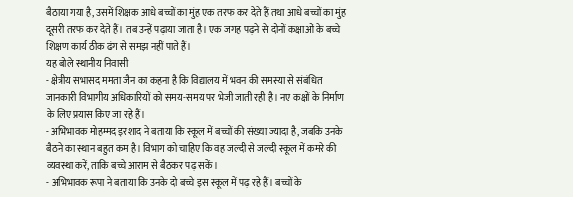बैठाया गया है, उसमें शिक्षक आधे बच्चों का मुंह एक तरफ कर देते हैं तथा आधे बच्चों का मुंह दूसरी तरफ कर देते हैं। तब उन्हें पढ़ाया जाता है। एक जगह पढ़ने से दोनों कक्षाओं के बच्चे शिक्षण कार्य ठीक ढंग से समझ नहीं पाते हैं।
यह बोले स्थानीय निवासी
- क्षेत्रीय सभासद ममता जैन का कहना है कि विद्यालय में भवन की समस्या से संबंधित जानकारी विभागीय अधिकारियों को समय-समय पर भेजी जाती रही है। नए कक्षों के निर्माण के लिए प्रयास किए जा रहे हैं।
- अभिभावक मोहम्मद इरशाद ने बताया कि स्कूल में बच्चों की संख्या ज्यादा है, जबकि उनके बैठने का स्थान बहुत कम है। विभाग को चाहिए कि वह जल्दी से जल्दी स्कूल में कमरे की व्यवस्था करें, ताकि बच्चे आराम से बैठकर पढ़ सकें।
- अभिभावक रूपा ने बताया कि उनके दो बच्चे इस स्कूल में पढ़ रहे हैं। बच्चों के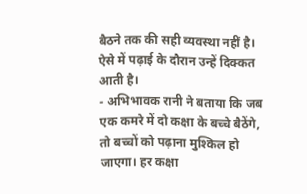बैठने तक की सही व्यवस्था नहीं है। ऐसे में पढ़ाई के दौरान उन्हें दिक्कत आती है।
- अभिभावक रानी ने बताया कि जब एक कमरे में दो कक्षा के बच्चे बैठेंगे, तो बच्चों को पढ़ाना मुश्किल हो जाएगा। हर कक्षा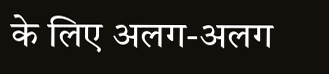के लिए अलग-अलग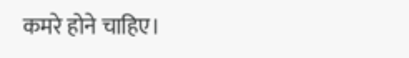कमरे होने चाहिए।